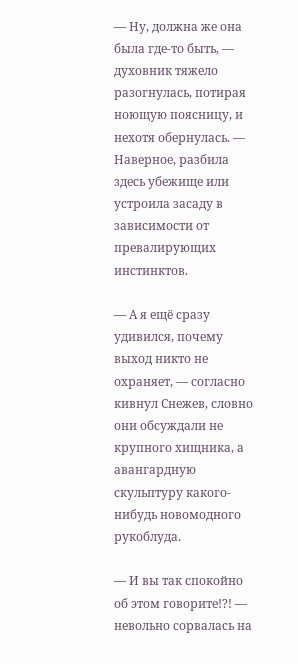— Ну, должна же она была где-то быть, — духовник тяжело разогнулась, потирая ноющую поясницу, и нехотя обернулась. — Наверное, разбила здесь убежище или устроила засаду в зависимости от превалирующих инстинктов.

— А я ещё сразу удивился, почему выход никто не охраняет, — согласно кивнул Снежев, словно они обсуждали не крупного хищника, а авангардную скульптуру какого-нибудь новомодного рукоблуда.

— И вы так спокойно об этом говорите!?! — невольно сорвалась на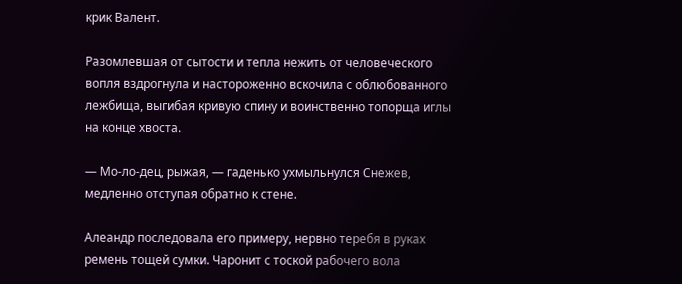крик Валент.

Разомлевшая от сытости и тепла нежить от человеческого вопля вздрогнула и настороженно вскочила с облюбованного лежбища, выгибая кривую спину и воинственно топорща иглы на конце хвоста.

— Мо-ло-дец, рыжая, — гаденько ухмыльнулся Снежев, медленно отступая обратно к стене.

Алеандр последовала его примеру, нервно теребя в руках ремень тощей сумки. Чаронит с тоской рабочего вола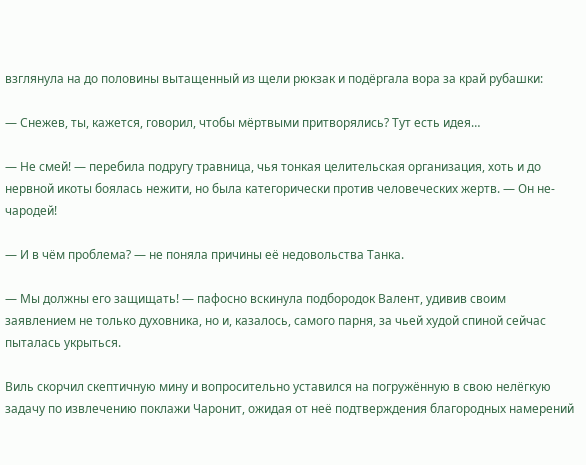взглянула на до половины вытащенный из щели рюкзак и подёргала вора за край рубашки:

— Снежев, ты, кажется, говорил, чтобы мёртвыми притворялись? Тут есть идея…

— Не смей! — перебила подругу травница, чья тонкая целительская организация, хоть и до нервной икоты боялась нежити, но была категорически против человеческих жертв. — Он не-чародей!

— И в чём проблема? — не поняла причины её недовольства Танка.

— Мы должны его защищать! — пафосно вскинула подбородок Валент, удивив своим заявлением не только духовника, но и, казалось, самого парня, за чьей худой спиной сейчас пыталась укрыться.

Виль скорчил скептичную мину и вопросительно уставился на погружённую в свою нелёгкую задачу по извлечению поклажи Чаронит, ожидая от неё подтверждения благородных намерений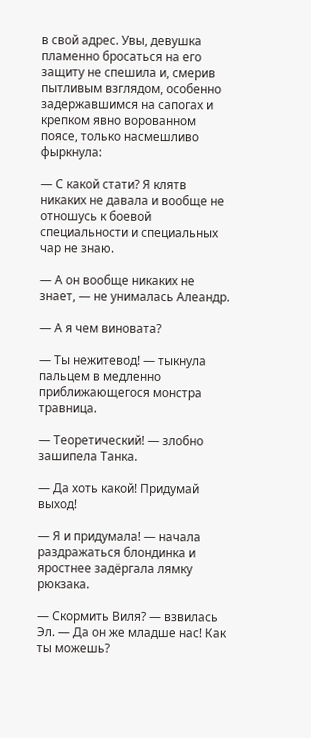в свой адрес. Увы, девушка пламенно бросаться на его защиту не спешила и, смерив пытливым взглядом, особенно задержавшимся на сапогах и крепком явно ворованном поясе, только насмешливо фыркнула:

— С какой стати? Я клятв никаких не давала и вообще не отношусь к боевой специальности и специальных чар не знаю.

— А он вообще никаких не знает, — не унималась Алеандр.

— А я чем виновата?

— Ты нежитевод! — тыкнула пальцем в медленно приближающегося монстра травница.

— Теоретический! — злобно зашипела Танка.

— Да хоть какой! Придумай выход!

— Я и придумала! — начала раздражаться блондинка и яростнее задёргала лямку рюкзака.

— Скормить Виля? — взвилась Эл. — Да он же младше нас! Как ты можешь?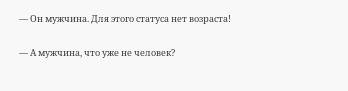— Он мужчина. Для этого статуса нет возраста!

— А мужчина, что уже не человек?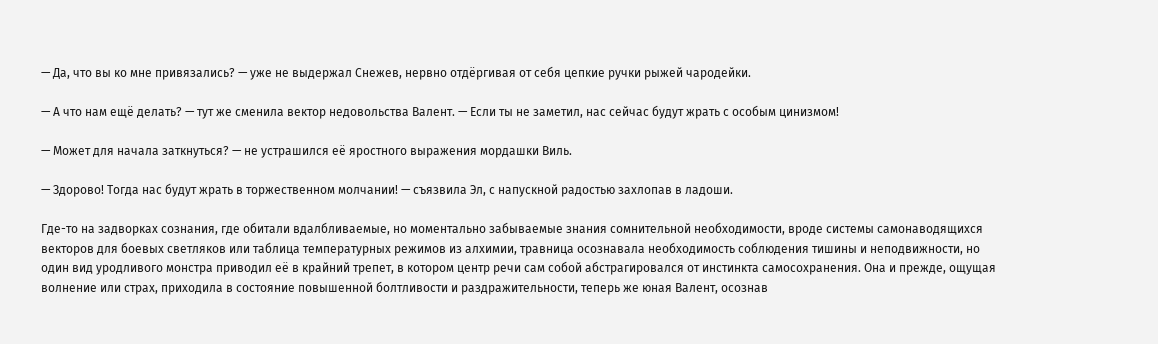— Да, что вы ко мне привязались? — уже не выдержал Снежев, нервно отдёргивая от себя цепкие ручки рыжей чародейки.

— А что нам ещё делать? — тут же сменила вектор недовольства Валент. — Если ты не заметил, нас сейчас будут жрать с особым цинизмом!

— Может для начала заткнуться? — не устрашился её яростного выражения мордашки Виль.

— Здорово! Тогда нас будут жрать в торжественном молчании! — съязвила Эл, с напускной радостью захлопав в ладоши.

Где-то на задворках сознания, где обитали вдалбливаемые, но моментально забываемые знания сомнительной необходимости, вроде системы самонаводящихся векторов для боевых светляков или таблица температурных режимов из алхимии, травница осознавала необходимость соблюдения тишины и неподвижности, но один вид уродливого монстра приводил её в крайний трепет, в котором центр речи сам собой абстрагировался от инстинкта самосохранения. Она и прежде, ощущая волнение или страх, приходила в состояние повышенной болтливости и раздражительности, теперь же юная Валент, осознав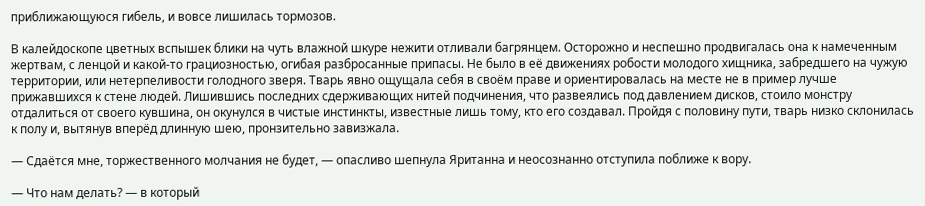приближающуюся гибель, и вовсе лишилась тормозов.

В калейдоскопе цветных вспышек блики на чуть влажной шкуре нежити отливали багрянцем. Осторожно и неспешно продвигалась она к намеченным жертвам, с ленцой и какой-то грациозностью, огибая разбросанные припасы. Не было в её движениях робости молодого хищника, забредшего на чужую территории, или нетерпеливости голодного зверя. Тварь явно ощущала себя в своём праве и ориентировалась на месте не в пример лучше прижавшихся к стене людей. Лишившись последних сдерживающих нитей подчинения, что развеялись под давлением дисков, стоило монстру отдалиться от своего кувшина, он окунулся в чистые инстинкты, известные лишь тому, кто его создавал. Пройдя с половину пути, тварь низко склонилась к полу и, вытянув вперёд длинную шею, пронзительно завизжала.

— Сдаётся мне, торжественного молчания не будет, — опасливо шепнула Яританна и неосознанно отступила поближе к вору.

— Что нам делать? — в который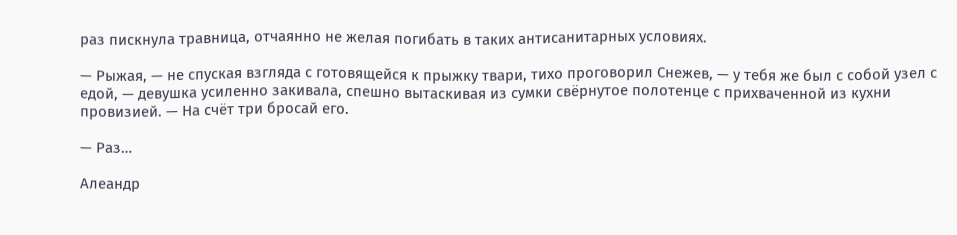раз пискнула травница, отчаянно не желая погибать в таких антисанитарных условиях.

— Рыжая, — не спуская взгляда с готовящейся к прыжку твари, тихо проговорил Снежев, — у тебя же был с собой узел с едой, — девушка усиленно закивала, спешно вытаскивая из сумки свёрнутое полотенце с прихваченной из кухни провизией. — На счёт три бросай его.

— Раз…

Алеандр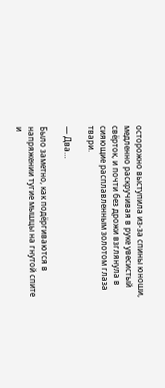осторожно выступила из-за спины юноши, медленно раскручивая в руке увесистый свёрток, и почти без дрожи взглянула в сияющие расплавленным золотом глаза твари.

— Два…

Было заметно, как подёргиваются в напряжении тугие мышцы на гнутой спите и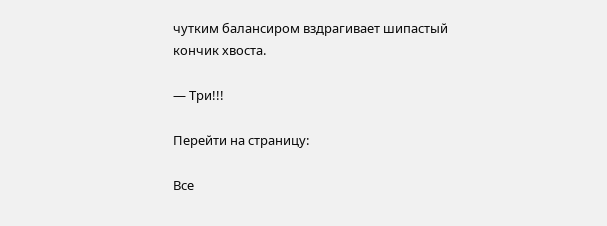чутким балансиром вздрагивает шипастый кончик хвоста.

— Три!!!

Перейти на страницу:

Все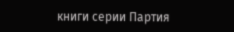книги серии Партия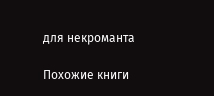для некроманта

Похожие книги